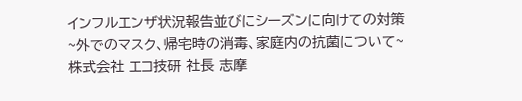インフルエンザ状況報告並びにシーズンに向けての対策
~外でのマスク、帰宅時の消毒、家庭内の抗菌について~
株式会社 エコ技研 社長 志摩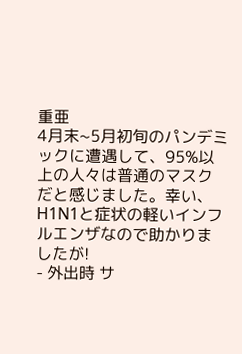重亜
4月末~5月初旬のパンデミックに遭遇して、95%以上の人々は普通のマスクだと感じました。幸い、H1N1と症状の軽いインフルエンザなので助かりましたが!
- 外出時 サ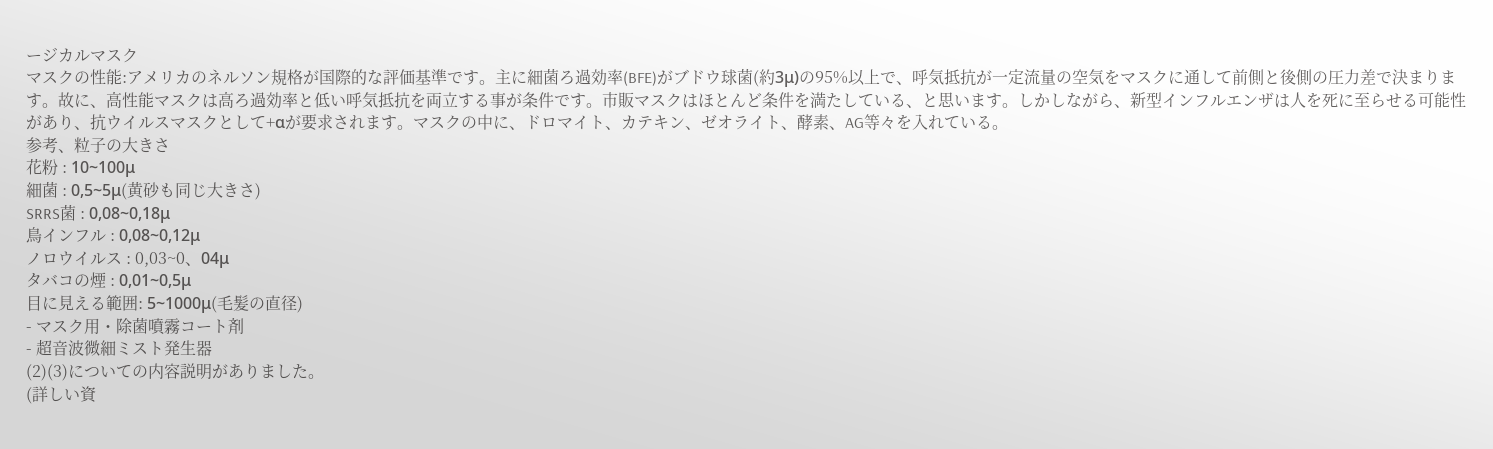ージカルマスク
マスクの性能:アメリカのネルソン規格が国際的な評価基準です。主に細菌ろ過効率(BFE)がブドウ球菌(約3μ)の95%以上で、呼気抵抗が一定流量の空気をマスクに通して前側と後側の圧力差で決まります。故に、高性能マスクは高ろ過効率と低い呼気抵抗を両立する事が条件です。市販マスクはほとんど条件を満たしている、と思います。しかしながら、新型インフルエンザは人を死に至らせる可能性があり、抗ウイルスマスクとして+αが要求されます。マスクの中に、ドロマイト、カテキン、ゼオライト、酵素、AG等々を入れている。
参考、粒子の大きさ
花粉 : 10~100μ
細菌 : 0,5~5μ(黄砂も同じ大きさ)
SRRS菌 : 0,08~0,18μ
鳥インフル : 0,08~0,12μ
ノロウイルス : 0,03~0、04μ
タバコの煙 : 0,01~0,5μ
目に見える範囲: 5~1000μ(毛髪の直径)
- マスク用・除菌噴霧コート剤
- 超音波微細ミスト発生器
(2)(3)についての内容説明がありました。
(詳しい資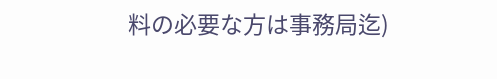料の必要な方は事務局迄)